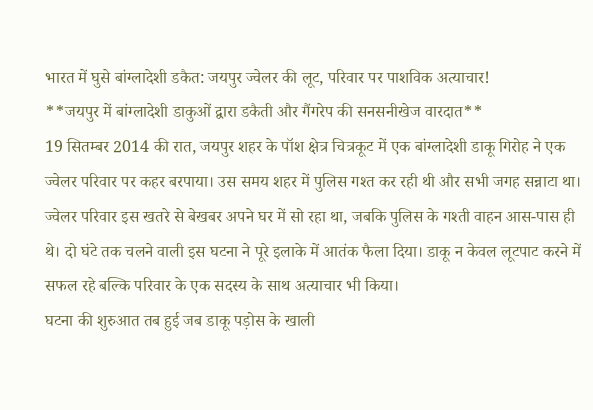भारत में घुसे बांग्लादेशी डकैत: जयपुर ज्वेलर की लूट, परिवार पर पाशविक अत्याचार!
**जयपुर में बांग्लादेशी डाकुओं द्वारा डकैती और गैंगरेप की सनसनीखेज वारदात**
19 सितम्बर 2014 की रात, जयपुर शहर के पॉश क्षेत्र चित्रकूट में एक बांग्लादेशी डाकू गिरोह ने एक ज्वेलर परिवार पर कहर बरपाया। उस समय शहर में पुलिस गश्त कर रही थी और सभी जगह सन्नाटा था। ज्वेलर परिवार इस खतरे से बेखबर अपने घर में सो रहा था, जबकि पुलिस के गश्ती वाहन आस-पास ही थे। दो घंटे तक चलने वाली इस घटना ने पूरे इलाके में आतंक फैला दिया। डाकू न केवल लूटपाट करने में सफल रहे बल्कि परिवार के एक सदस्य के साथ अत्याचार भी किया।
घटना की शुरुआत तब हुई जब डाकू पड़ोस के खाली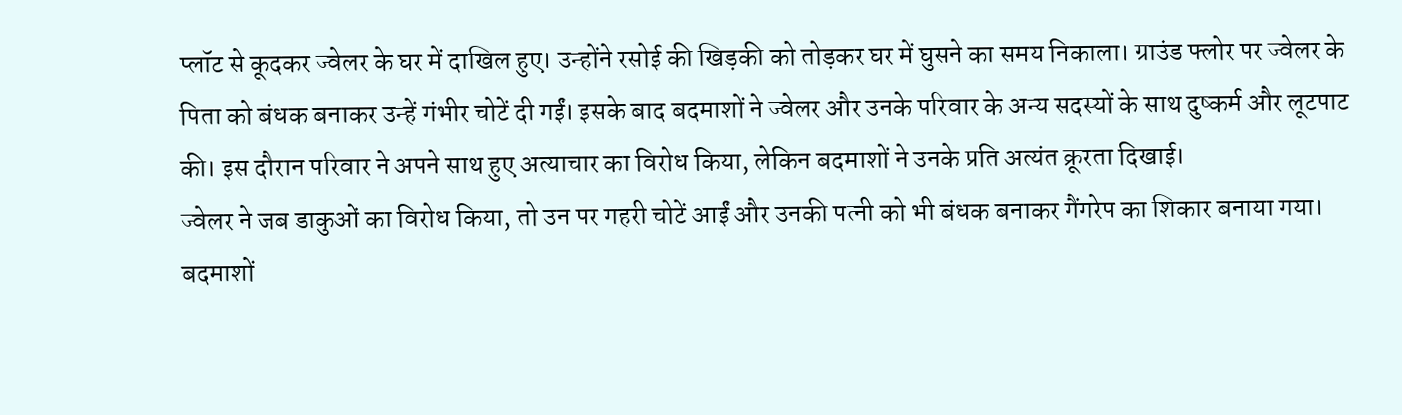प्लॉट से कूदकर ज्वेलर के घर में दाखिल हुए। उन्होंने रसोई की खिड़की को तोड़कर घर में घुसने का समय निकाला। ग्राउंड फ्लोर पर ज्वेलर के पिता को बंधक बनाकर उन्हें गंभीर चोटें दी गईं। इसके बाद बदमाशों ने ज्वेलर और उनके परिवार के अन्य सदस्यों के साथ दुष्कर्म और लूटपाट की। इस दौरान परिवार ने अपने साथ हुए अत्याचार का विरोध किया, लेकिन बदमाशों ने उनके प्रति अत्यंत क्रूरता दिखाई।
ज्वेलर ने जब डाकुओं का विरोध किया, तो उन पर गहरी चोटें आईं और उनकी पत्नी को भी बंधक बनाकर गैंगरेप का शिकार बनाया गया। बदमाशों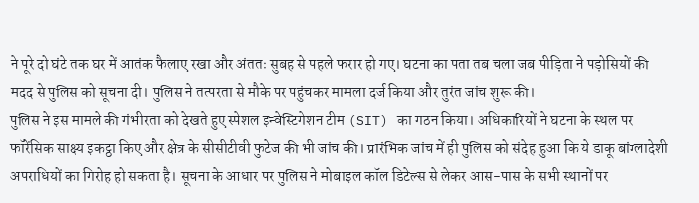ने पूरे दो घंटे तक घर में आतंक फैलाए रखा और अंततः सुबह से पहले फरार हो गए। घटना का पता तब चला जब पीड़िता ने पड़ोसियों की मदद से पुलिस को सूचना दी। पुलिस ने तत्परता से मौके पर पहुंचकर मामला दर्ज किया और तुरंत जांच शुरू की।
पुलिस ने इस मामले की गंभीरता को देखते हुए स्पेशल इन्वेस्टिगेशन टीम (SIT) का गठन किया। अधिकारियों ने घटना के स्थल पर फॉरेंसिक साक्ष्य इकट्ठा किए और क्षेत्र के सीसीटीवी फुटेज की भी जांच की। प्रारंभिक जांच में ही पुलिस को संदेह हुआ कि ये डाकू बांग्लादेशी अपराधियों का गिरोह हो सकता है। सूचना के आधार पर पुलिस ने मोबाइल कॉल डिटेल्स से लेकर आस-पास के सभी स्थानों पर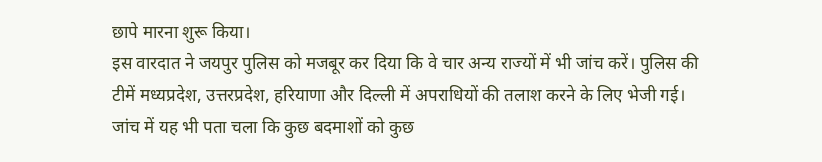छापे मारना शुरू किया।
इस वारदात ने जयपुर पुलिस को मजबूर कर दिया कि वे चार अन्य राज्यों में भी जांच करें। पुलिस की टीमें मध्यप्रदेश, उत्तरप्रदेश, हरियाणा और दिल्ली में अपराधियों की तलाश करने के लिए भेजी गई। जांच में यह भी पता चला कि कुछ बदमाशों को कुछ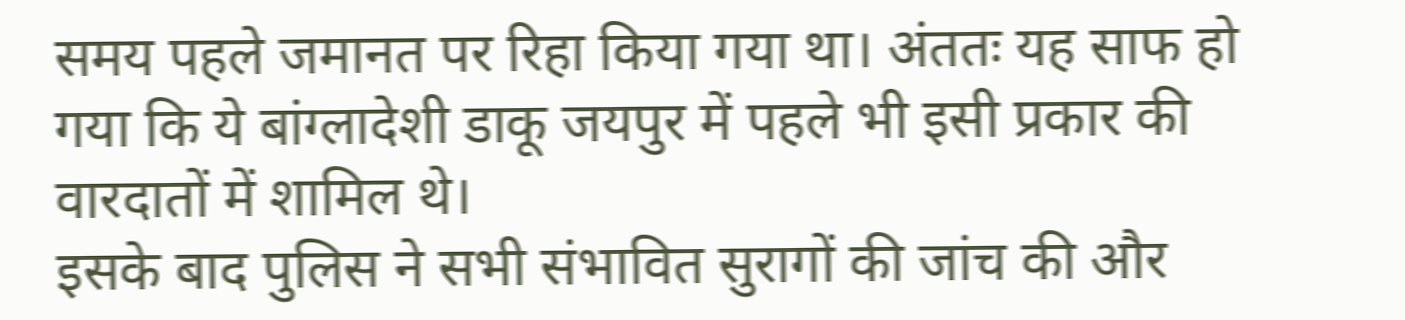समय पहले जमानत पर रिहा किया गया था। अंततः यह साफ हो गया कि ये बांग्लादेशी डाकू जयपुर में पहले भी इसी प्रकार की वारदातों में शामिल थे।
इसके बाद पुलिस ने सभी संभावित सुरागों की जांच की और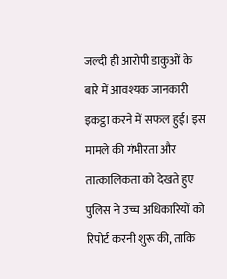जल्दी ही आरोपी डाकुओं के बारे में आवश्यक जानकारी इकट्ठा करने में सफल हुई। इस मामले की गंभीरता और तात्कालिकता को देखते हुए पुलिस ने उच्च अधिकारियों को रिपोर्ट करनी शुरू की, ताकि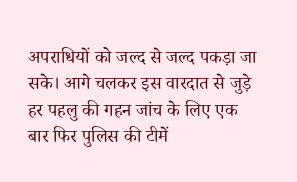अपराधियों को जल्द से जल्द पकड़ा जा सके। आगे चलकर इस वारदात से जुड़े हर पहलु की गहन जांच के लिए एक बार फिर पुलिस की टीमें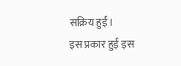सक्रिय हुईं।
इस प्रकार हुई इस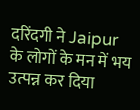दरिंदगी ने Jaipur के लोगों के मन में भय उत्पन्न कर दिया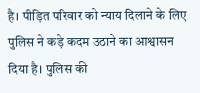है। पीड़ित परिवार को न्याय दिलाने के लिए पुलिस ने कड़े कदम उठाने का आश्वासन दिया है। पुलिस की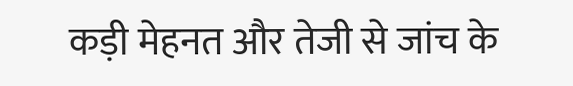कड़ी मेहनत और तेजी से जांच के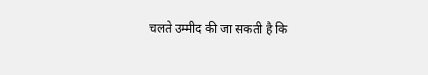चलते उम्मीद की जा सकती है कि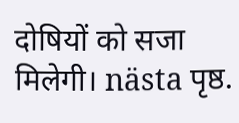दोषियों को सजा मिलेगी। nästa पृष्ठ.